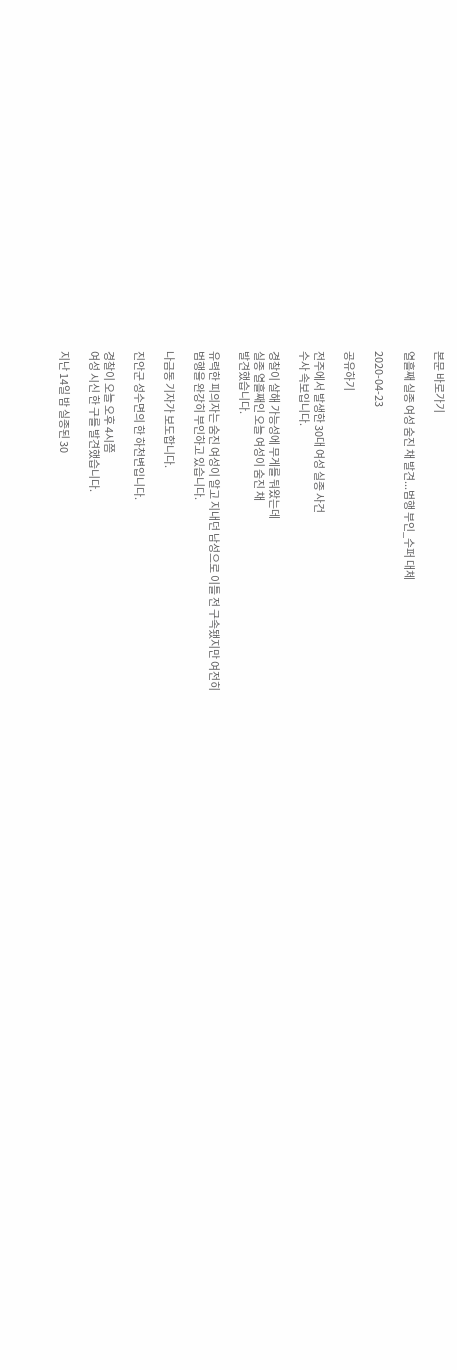본문 바로가기

열흘째 실종 여성 숨진 채 발견...범행 부인_수퍼 대체

2020-04-23

공유하기

전주에서 발생한 30대 여성 실종 사건
수사 속보입니다.

경찰이 살해 가능성에 무게를 둬왔는데
실종 열흘째인 오늘 여성이 숨진 채
발견했습니다.

유력한 피의자는 숨진 여성이 알고 지내던 남성으로 이틀 전 구속됐지만 여전히
범행을 완강히 부인하고 있습니다.

나금동 기자가 보도합니다.

진안군 성수면의 한 하천변입니다.

경찰이 오늘 오후 4시쯤
여성 시신 한 구를 발견했습니다.

지난 14일 밤 실종된 30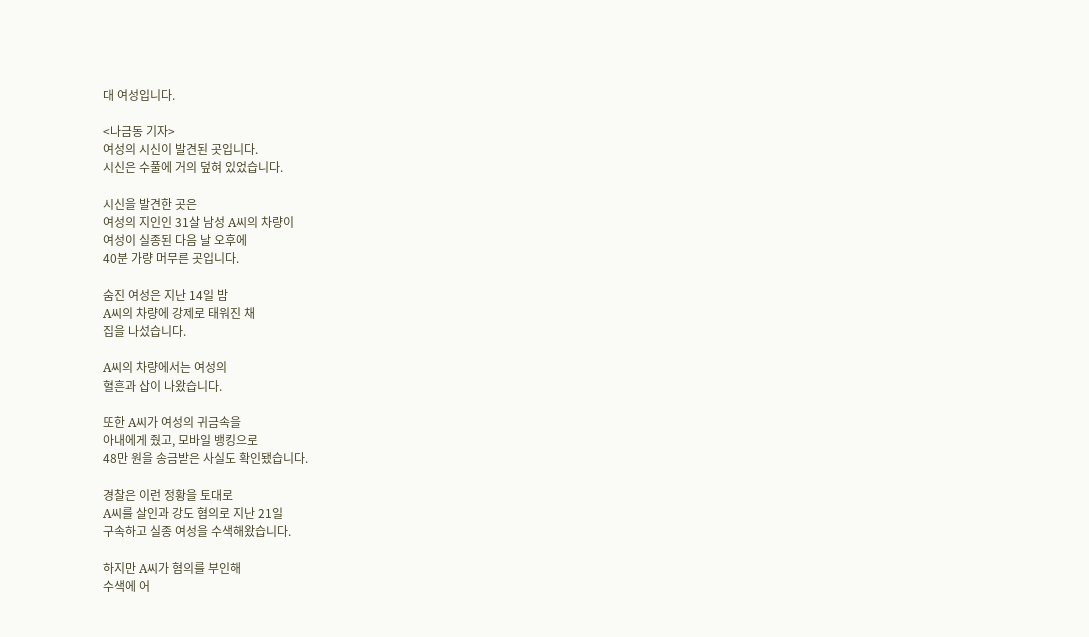대 여성입니다.

<나금동 기자>
여성의 시신이 발견된 곳입니다.
시신은 수풀에 거의 덮혀 있었습니다.

시신을 발견한 곳은
여성의 지인인 31살 남성 A씨의 차량이
여성이 실종된 다음 날 오후에
40분 가량 머무른 곳입니다.

숨진 여성은 지난 14일 밤
A씨의 차량에 강제로 태워진 채
집을 나섰습니다.

A씨의 차량에서는 여성의
혈흔과 삽이 나왔습니다.

또한 A씨가 여성의 귀금속을
아내에게 줬고, 모바일 뱅킹으로
48만 원을 송금받은 사실도 확인됐습니다.

경찰은 이런 정황을 토대로
A씨를 살인과 강도 혐의로 지난 21일
구속하고 실종 여성을 수색해왔습니다.

하지만 A씨가 혐의를 부인해
수색에 어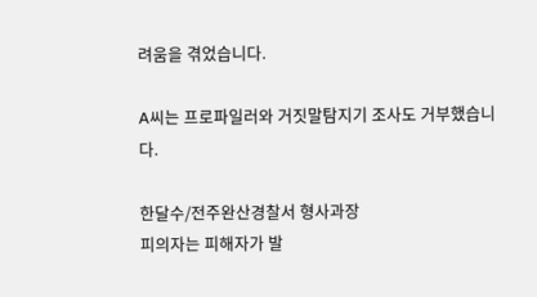려움을 겪었습니다.

A씨는 프로파일러와 거짓말탐지기 조사도 거부했습니다.

한달수/전주완산경찰서 형사과장
피의자는 피해자가 발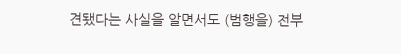견됐다는 사실을 알면서도 (범행을) 전부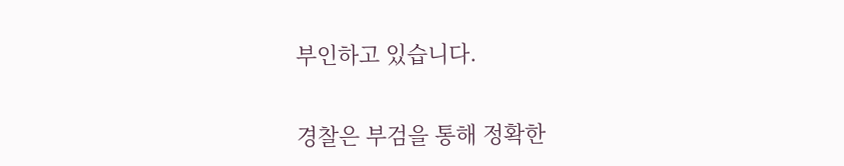부인하고 있습니다.

경찰은 부검을 통해 정확한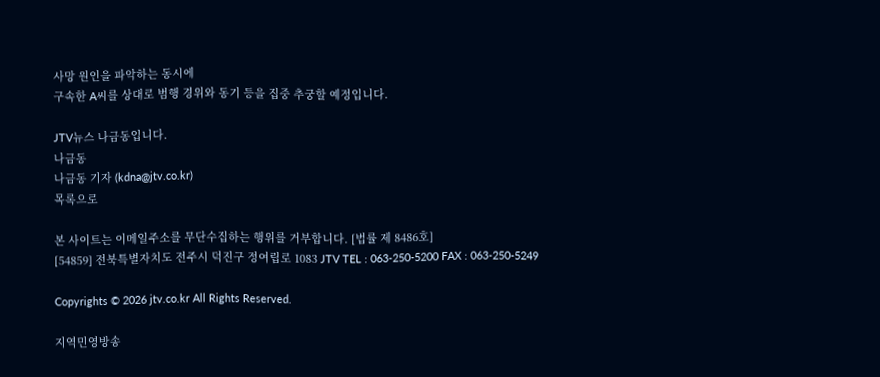사망 원인을 파악하는 동시에
구속한 A씨를 상대로 범행 경위와 동기 등을 집중 추궁할 예정입니다.

JTV뉴스 나금동입니다.
나금동
나금동 기자 (kdna@jtv.co.kr)
목록으로

본 사이트는 이메일주소를 무단수집하는 행위를 거부합니다. [법률 제 8486호]
[54859] 전북특별자치도 전주시 덕진구 정여립로 1083 JTV TEL : 063-250-5200 FAX : 063-250-5249

Copyrights © 2026 jtv.co.kr All Rights Reserved.

지역민영방송